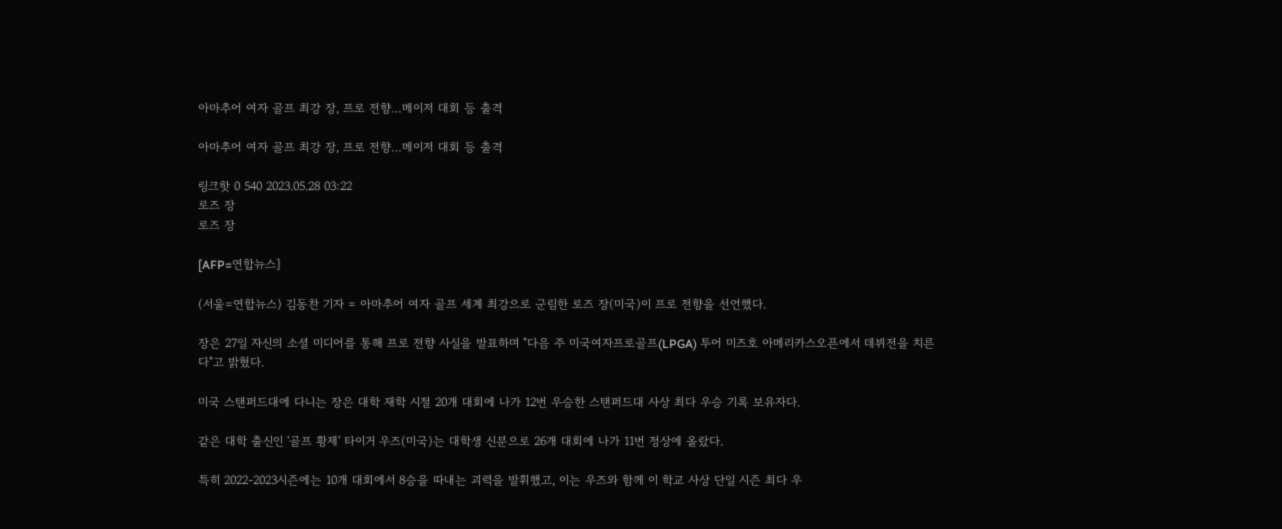아마추어 여자 골프 최강 장, 프로 전향…메이저 대회 등 출격

아마추어 여자 골프 최강 장, 프로 전향…메이저 대회 등 출격

링크핫 0 540 2023.05.28 03:22
로즈 장
로즈 장

[AFP=연합뉴스]

(서울=연합뉴스) 김동찬 기자 = 아마추어 여자 골프 세계 최강으로 군림한 로즈 장(미국)이 프로 전향을 선언했다.

장은 27일 자신의 소셜 미디어를 통해 프로 전향 사실을 발표하며 "다음 주 미국여자프로골프(LPGA) 투어 미즈호 아메리카스오픈에서 데뷔전을 치른다"고 밝혔다.

미국 스탠퍼드대에 다니는 장은 대학 재학 시절 20개 대회에 나가 12번 우승한 스탠퍼드대 사상 최다 우승 기록 보유자다.

같은 대학 출신인 '골프 황제' 타이거 우즈(미국)는 대학생 신분으로 26개 대회에 나가 11번 정상에 올랐다.

특히 2022-2023시즌에는 10개 대회에서 8승을 따내는 괴력을 발휘했고, 이는 우즈와 함께 이 학교 사상 단일 시즌 최다 우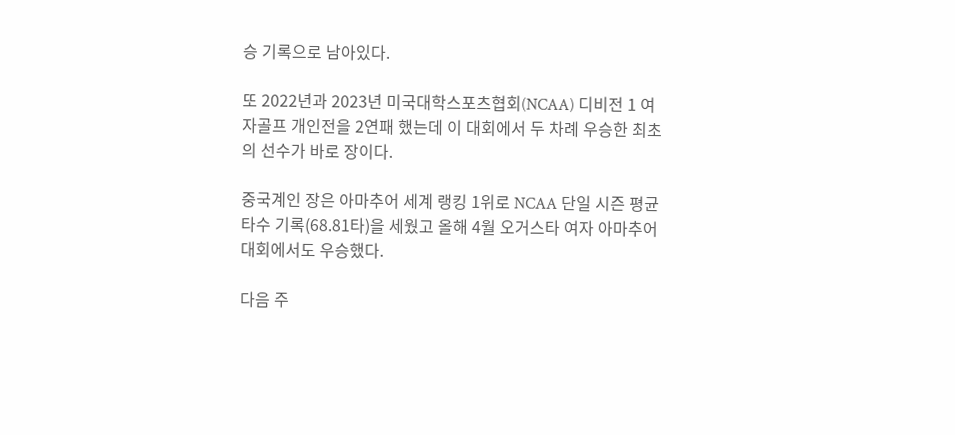승 기록으로 남아있다.

또 2022년과 2023년 미국대학스포츠협회(NCAA) 디비전 1 여자골프 개인전을 2연패 했는데 이 대회에서 두 차례 우승한 최초의 선수가 바로 장이다.

중국계인 장은 아마추어 세계 랭킹 1위로 NCAA 단일 시즌 평균 타수 기록(68.81타)을 세웠고 올해 4월 오거스타 여자 아마추어 대회에서도 우승했다.

다음 주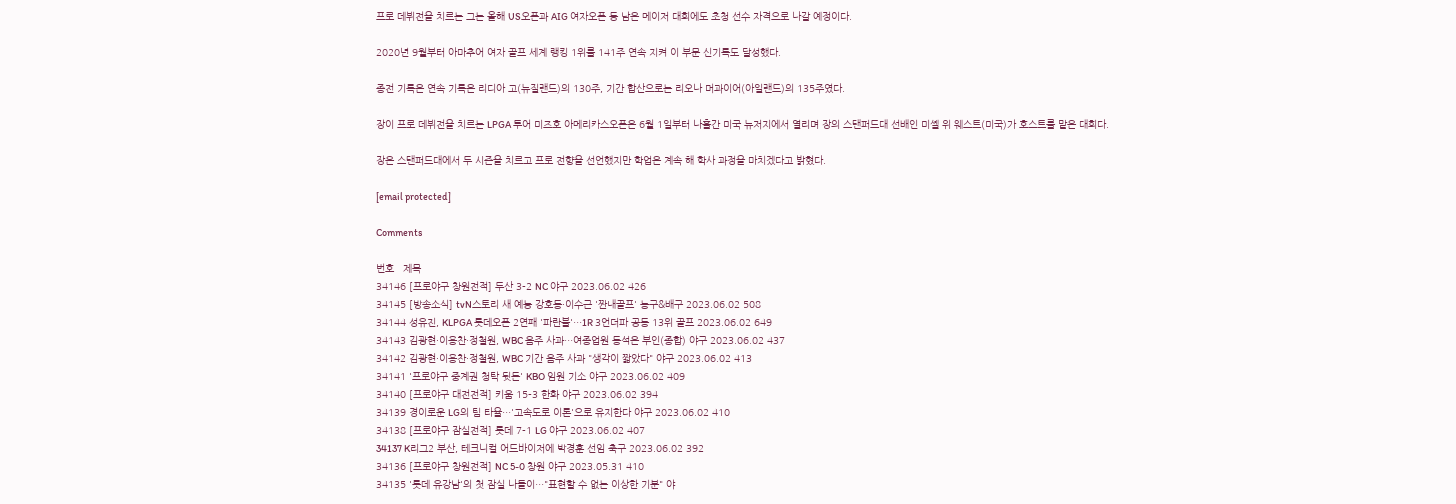프로 데뷔전을 치르는 그는 올해 US오픈과 AIG 여자오픈 등 남은 메이저 대회에도 초청 선수 자격으로 나갈 예정이다.

2020년 9월부터 아마추어 여자 골프 세계 랭킹 1위를 141주 연속 지켜 이 부문 신기록도 달성했다.

종전 기록은 연속 기록은 리디아 고(뉴질랜드)의 130주, 기간 합산으로는 리오나 머과이어(아일랜드)의 135주였다.

장이 프로 데뷔전을 치르는 LPGA 투어 미즈호 아메리카스오픈은 6월 1일부터 나흘간 미국 뉴저지에서 열리며 장의 스탠퍼드대 선배인 미셸 위 웨스트(미국)가 호스트를 맡은 대회다.

장은 스탠퍼드대에서 두 시즌을 치르고 프로 전향을 선언했지만 학업은 계속 해 학사 과정을 마치겠다고 밝혔다.

[email protected]

Comments

번호   제목
34146 [프로야구 창원전적] 두산 3-2 NC 야구 2023.06.02 426
34145 [방송소식] tvN스토리 새 예능 강호동·이수근 '짠내골프' 농구&배구 2023.06.02 508
34144 성유진, KLPGA 롯데오픈 2연패 '파란불'…1R 3언더파 공동 13위 골프 2023.06.02 649
34143 김광현·이용찬·정철원, WBC 음주 사과…여종업원 동석은 부인(종합) 야구 2023.06.02 437
34142 김광현·이용찬·정철원, WBC 기간 음주 사과 "생각이 짧았다" 야구 2023.06.02 413
34141 '프로야구 중계권 청탁 뒷돈' KBO 임원 기소 야구 2023.06.02 409
34140 [프로야구 대전전적] 키움 15-3 한화 야구 2023.06.02 394
34139 경이로운 LG의 팀 타율…'고속도로 이론'으로 유지한다 야구 2023.06.02 410
34138 [프로야구 잠실전적] 롯데 7-1 LG 야구 2023.06.02 407
34137 K리그2 부산, 테크니컬 어드바이저에 박경훈 선임 축구 2023.06.02 392
34136 [프로야구 창원전적] NC 5-0 창원 야구 2023.05.31 410
34135 '롯데 유강남'의 첫 잠실 나들이…"표현할 수 없는 이상한 기분" 야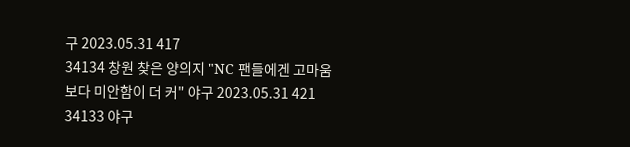구 2023.05.31 417
34134 창원 찾은 양의지 "NC 팬들에겐 고마움보다 미안함이 더 커" 야구 2023.05.31 421
34133 야구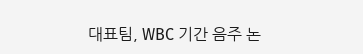대표팀, WBC 기간 음주 논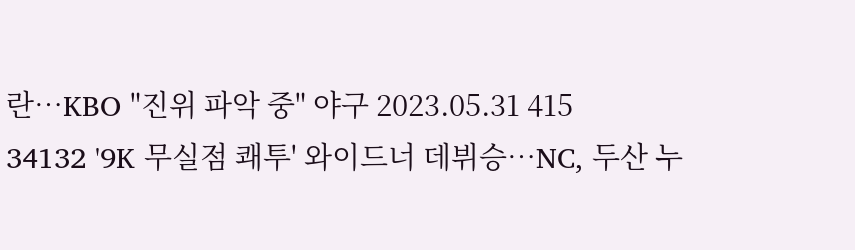란…KBO "진위 파악 중" 야구 2023.05.31 415
34132 '9K 무실점 쾌투' 와이드너 데뷔승…NC, 두산 누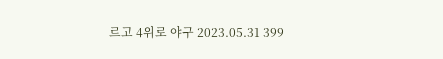르고 4위로 야구 2023.05.31 399